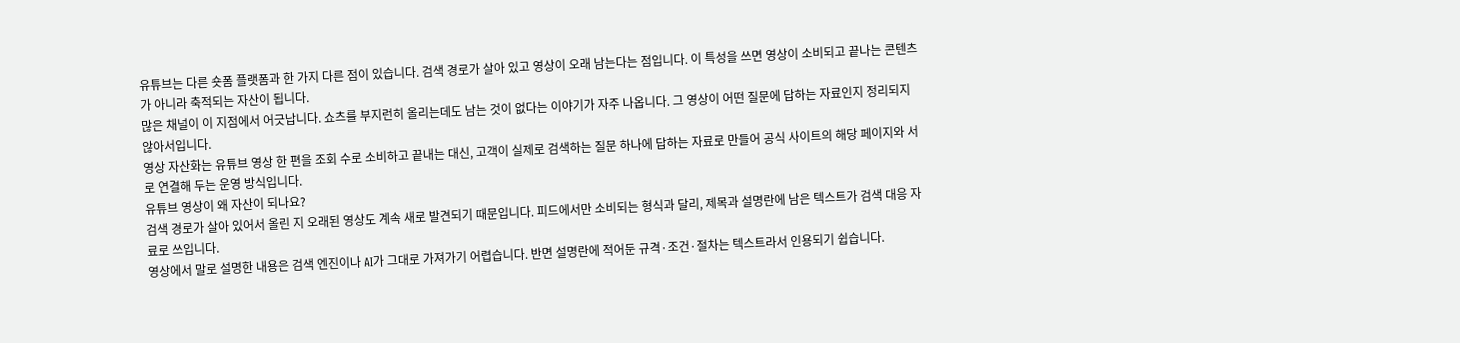유튜브는 다른 숏폼 플랫폼과 한 가지 다른 점이 있습니다. 검색 경로가 살아 있고 영상이 오래 남는다는 점입니다. 이 특성을 쓰면 영상이 소비되고 끝나는 콘텐츠가 아니라 축적되는 자산이 됩니다.
많은 채널이 이 지점에서 어긋납니다. 쇼츠를 부지런히 올리는데도 남는 것이 없다는 이야기가 자주 나옵니다. 그 영상이 어떤 질문에 답하는 자료인지 정리되지 않아서입니다.
영상 자산화는 유튜브 영상 한 편을 조회 수로 소비하고 끝내는 대신, 고객이 실제로 검색하는 질문 하나에 답하는 자료로 만들어 공식 사이트의 해당 페이지와 서로 연결해 두는 운영 방식입니다.
유튜브 영상이 왜 자산이 되나요?
검색 경로가 살아 있어서 올린 지 오래된 영상도 계속 새로 발견되기 때문입니다. 피드에서만 소비되는 형식과 달리, 제목과 설명란에 남은 텍스트가 검색 대응 자료로 쓰입니다.
영상에서 말로 설명한 내용은 검색 엔진이나 AI가 그대로 가져가기 어렵습니다. 반면 설명란에 적어둔 규격·조건·절차는 텍스트라서 인용되기 쉽습니다.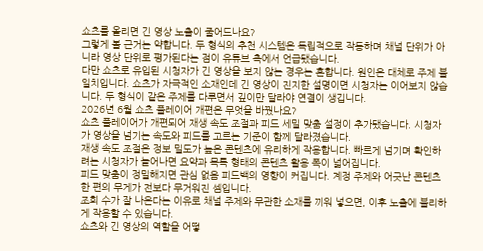쇼츠를 올리면 긴 영상 노출이 줄어드나요?
그렇게 볼 근거는 약합니다. 두 형식의 추천 시스템은 독립적으로 작동하며 채널 단위가 아니라 영상 단위로 평가된다는 점이 유튜브 측에서 언급됐습니다.
다만 쇼츠로 유입된 시청자가 긴 영상을 보지 않는 경우는 흔합니다. 원인은 대체로 주제 불일치입니다. 쇼츠가 자극적인 소재인데 긴 영상이 진지한 설명이면 시청자는 이어보지 않습니다. 두 형식이 같은 주제를 다루면서 깊이만 달라야 연결이 생깁니다.
2026년 6월 쇼츠 플레이어 개편은 무엇을 바꿨나요?
쇼츠 플레이어가 개편되어 재생 속도 조절과 피드 세밀 맞춤 설정이 추가됐습니다. 시청자가 영상을 넘기는 속도와 피드를 고르는 기준이 함께 달라졌습니다.
재생 속도 조절은 정보 밀도가 높은 콘텐츠에 유리하게 작용합니다. 빠르게 넘기며 확인하려는 시청자가 늘어나면 요약과 목록 형태의 콘텐츠 활용 폭이 넓어집니다.
피드 맞춤이 정밀해지면 관심 없음 피드백의 영향이 커집니다. 계정 주제와 어긋난 콘텐츠 한 편의 무게가 전보다 무거워진 셈입니다.
조회 수가 잘 나온다는 이유로 채널 주제와 무관한 소재를 끼워 넣으면, 이후 노출에 불리하게 작용할 수 있습니다.
쇼츠와 긴 영상의 역할을 어떻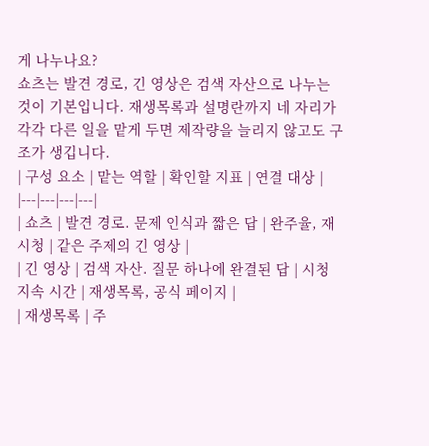게 나누나요?
쇼츠는 발견 경로, 긴 영상은 검색 자산으로 나누는 것이 기본입니다. 재생목록과 설명란까지 네 자리가 각각 다른 일을 맡게 두면 제작량을 늘리지 않고도 구조가 생깁니다.
| 구성 요소 | 맡는 역할 | 확인할 지표 | 연결 대상 |
|---|---|---|---|
| 쇼츠 | 발견 경로. 문제 인식과 짧은 답 | 완주율, 재시청 | 같은 주제의 긴 영상 |
| 긴 영상 | 검색 자산. 질문 하나에 완결된 답 | 시청 지속 시간 | 재생목록, 공식 페이지 |
| 재생목록 | 주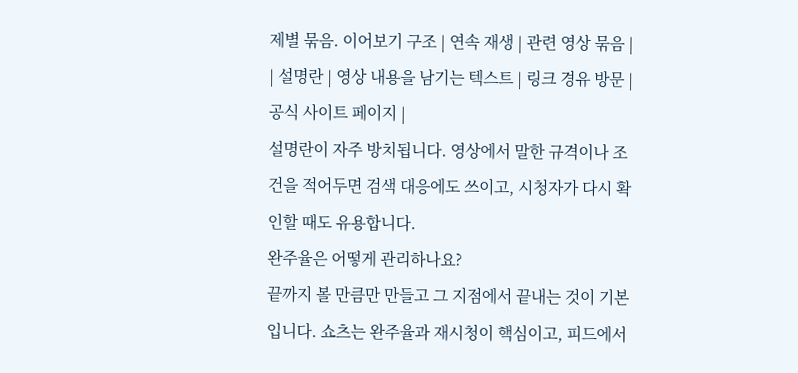제별 묶음. 이어보기 구조 | 연속 재생 | 관련 영상 묶음 |
| 설명란 | 영상 내용을 남기는 텍스트 | 링크 경유 방문 | 공식 사이트 페이지 |
설명란이 자주 방치됩니다. 영상에서 말한 규격이나 조건을 적어두면 검색 대응에도 쓰이고, 시청자가 다시 확인할 때도 유용합니다.
완주율은 어떻게 관리하나요?
끝까지 볼 만큼만 만들고 그 지점에서 끝내는 것이 기본입니다. 쇼츠는 완주율과 재시청이 핵심이고, 피드에서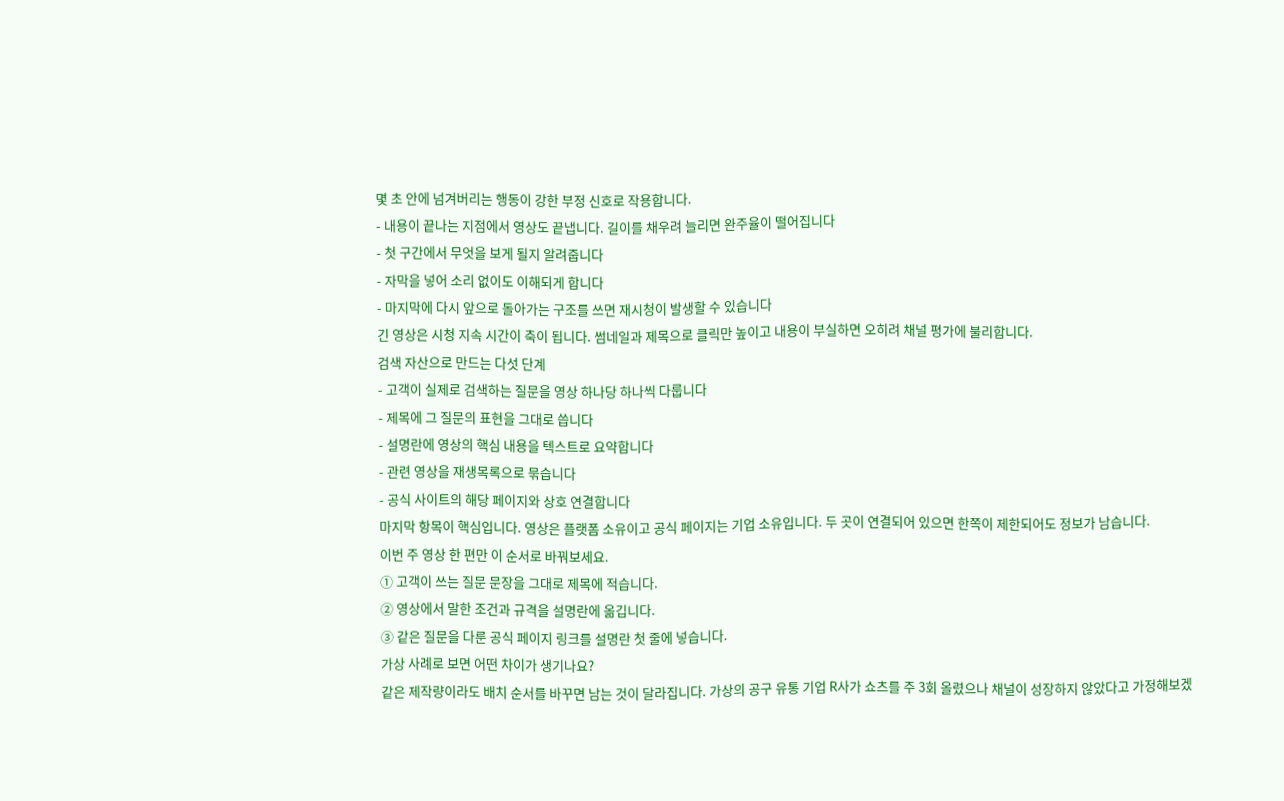몇 초 안에 넘겨버리는 행동이 강한 부정 신호로 작용합니다.
- 내용이 끝나는 지점에서 영상도 끝냅니다. 길이를 채우려 늘리면 완주율이 떨어집니다
- 첫 구간에서 무엇을 보게 될지 알려줍니다
- 자막을 넣어 소리 없이도 이해되게 합니다
- 마지막에 다시 앞으로 돌아가는 구조를 쓰면 재시청이 발생할 수 있습니다
긴 영상은 시청 지속 시간이 축이 됩니다. 썸네일과 제목으로 클릭만 높이고 내용이 부실하면 오히려 채널 평가에 불리합니다.
검색 자산으로 만드는 다섯 단계
- 고객이 실제로 검색하는 질문을 영상 하나당 하나씩 다룹니다
- 제목에 그 질문의 표현을 그대로 씁니다
- 설명란에 영상의 핵심 내용을 텍스트로 요약합니다
- 관련 영상을 재생목록으로 묶습니다
- 공식 사이트의 해당 페이지와 상호 연결합니다
마지막 항목이 핵심입니다. 영상은 플랫폼 소유이고 공식 페이지는 기업 소유입니다. 두 곳이 연결되어 있으면 한쪽이 제한되어도 정보가 남습니다.
이번 주 영상 한 편만 이 순서로 바꿔보세요.
① 고객이 쓰는 질문 문장을 그대로 제목에 적습니다.
② 영상에서 말한 조건과 규격을 설명란에 옮깁니다.
③ 같은 질문을 다룬 공식 페이지 링크를 설명란 첫 줄에 넣습니다.
가상 사례로 보면 어떤 차이가 생기나요?
같은 제작량이라도 배치 순서를 바꾸면 남는 것이 달라집니다. 가상의 공구 유통 기업 R사가 쇼츠를 주 3회 올렸으나 채널이 성장하지 않았다고 가정해보겠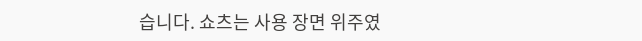습니다. 쇼츠는 사용 장면 위주였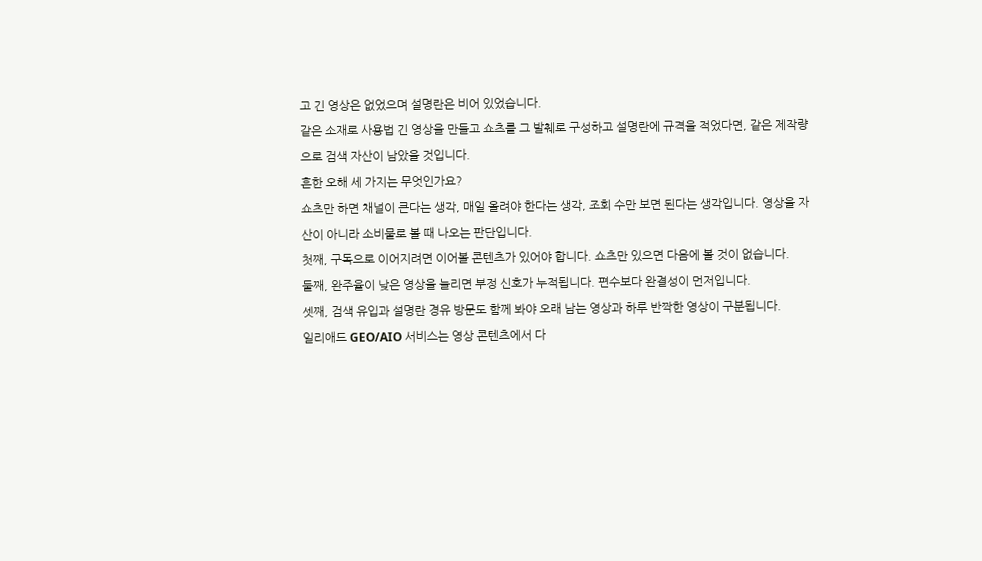고 긴 영상은 없었으며 설명란은 비어 있었습니다.
같은 소재로 사용법 긴 영상을 만들고 쇼츠를 그 발췌로 구성하고 설명란에 규격을 적었다면, 같은 제작량으로 검색 자산이 남았을 것입니다.
흔한 오해 세 가지는 무엇인가요?
쇼츠만 하면 채널이 큰다는 생각, 매일 올려야 한다는 생각, 조회 수만 보면 된다는 생각입니다. 영상을 자산이 아니라 소비물로 볼 때 나오는 판단입니다.
첫째, 구독으로 이어지려면 이어볼 콘텐츠가 있어야 합니다. 쇼츠만 있으면 다음에 볼 것이 없습니다.
둘째, 완주율이 낮은 영상을 늘리면 부정 신호가 누적됩니다. 편수보다 완결성이 먼저입니다.
셋째, 검색 유입과 설명란 경유 방문도 함께 봐야 오래 남는 영상과 하루 반짝한 영상이 구분됩니다.
일리애드 GEO/AIO 서비스는 영상 콘텐츠에서 다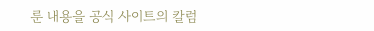룬 내용을 공식 사이트의 칼럼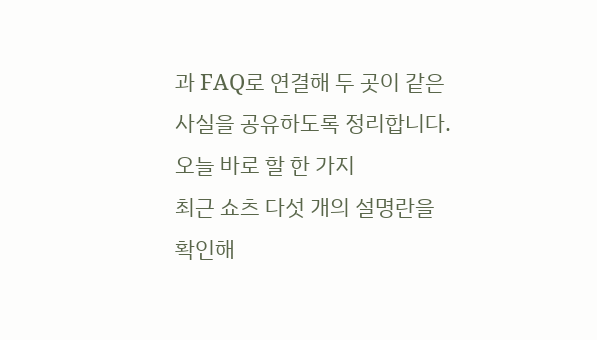과 FAQ로 연결해 두 곳이 같은 사실을 공유하도록 정리합니다.
오늘 바로 할 한 가지
최근 쇼츠 다섯 개의 설명란을 확인해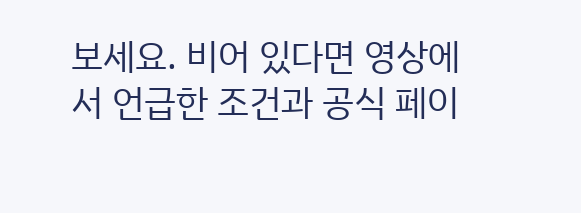보세요. 비어 있다면 영상에서 언급한 조건과 공식 페이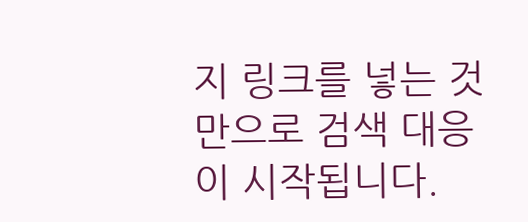지 링크를 넣는 것만으로 검색 대응이 시작됩니다.